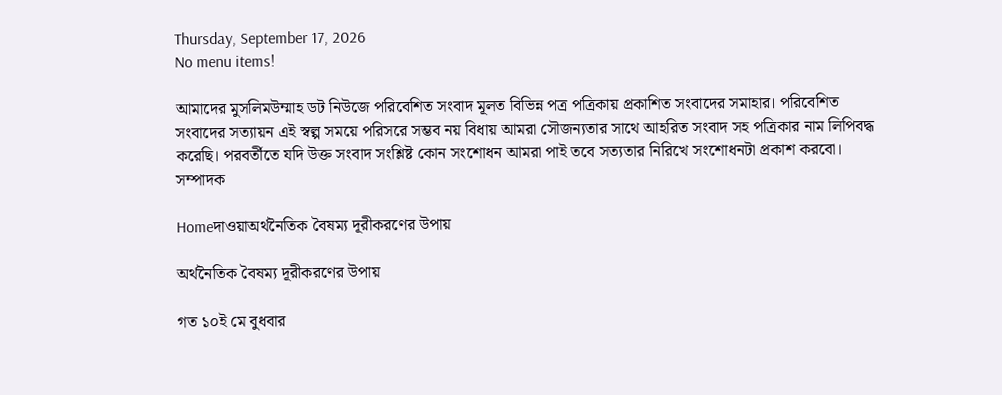Thursday, September 17, 2026
No menu items!

আমাদের মুসলিমউম্মাহ ডট নিউজে পরিবেশিত সংবাদ মূলত বিভিন্ন পত্র পত্রিকায় প্রকাশিত সংবাদের সমাহার। পরিবেশিত সংবাদের সত্যায়ন এই স্বল্প সময়ে পরিসরে সম্ভব নয় বিধায় আমরা সৌজন্যতার সাথে আহরিত সংবাদ সহ পত্রিকার নাম লিপিবদ্ধ করেছি। পরবর্তীতে যদি উক্ত সংবাদ সংশ্লিষ্ট কোন সংশোধন আমরা পাই তবে সত্যতার নিরিখে সংশোধনটা প্রকাশ করবো। সম্পাদক

Homeদাওয়াঅর্থনৈতিক বৈষম্য দূরীকরণের উপায়

অর্থনৈতিক বৈষম্য দূরীকরণের উপায়

গত ১০ই মে বুধবার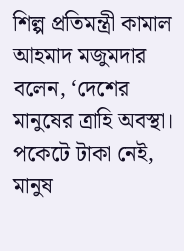শিল্প প্রতিমন্ত্রী কামাল আহমাদ মজুমদার বলেন, ‘দেশের মানুষের ত্রাহি অবস্থা। পকেটে টাকা নেই, মানুষ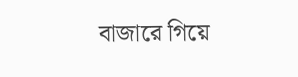বাজারে গিয়ে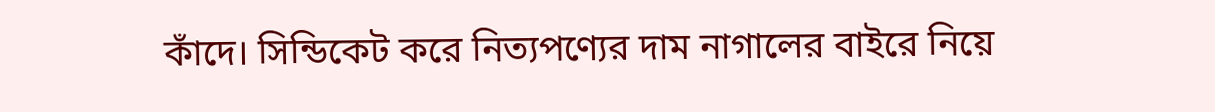কাঁদে। সিন্ডিকেট করে নিত্যপণ্যের দাম নাগালের বাইরে নিয়ে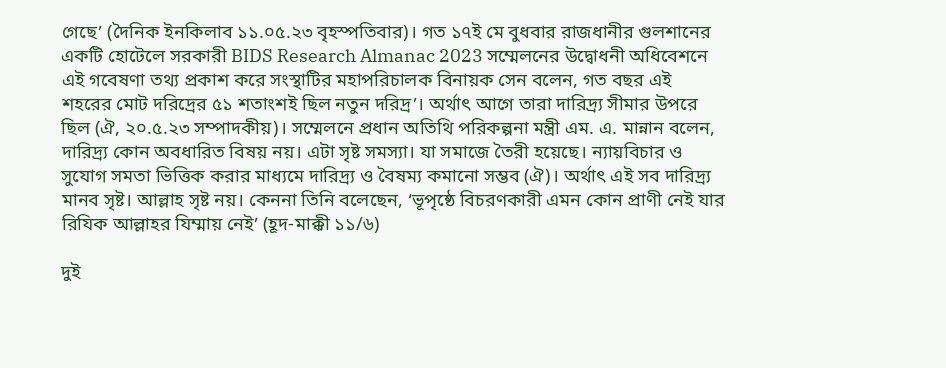গেছে’ (দৈনিক ইনকিলাব ১১.০৫.২৩ বৃহস্পতিবার)। গত ১৭ই মে বুধবার রাজধানীর গুলশানের একটি হোটেলে সরকারী BIDS Research Almanac 2023 সম্মেলনের উদ্বোধনী অধিবেশনে এই গবেষণা তথ্য প্রকাশ করে সংস্থাটির মহাপরিচালক বিনায়ক সেন বলেন, গত বছর এই শহরের মোট দরিদ্রের ৫১ শতাংশই ছিল নতুন দরিদ্র’। অর্থাৎ আগে তারা দারিদ্র্য সীমার উপরে ছিল (ঐ, ২০.৫.২৩ সম্পাদকীয়)। সম্মেলনে প্রধান অতিথি পরিকল্পনা মন্ত্রী এম. এ. মান্নান বলেন, দারিদ্র্য কোন অবধারিত বিষয় নয়। এটা সৃষ্ট সমস্যা। যা সমাজে তৈরী হয়েছে। ন্যায়বিচার ও সুযোগ সমতা ভিত্তিক করার মাধ্যমে দারিদ্র্য ও বৈষম্য কমানো সম্ভব (ঐ)। অর্থাৎ এই সব দারিদ্র্য মানব সৃষ্ট। আল্লাহ সৃষ্ট নয়। কেননা তিনি বলেছেন, ‘ভূপৃষ্ঠে বিচরণকারী এমন কোন প্রাণী নেই যার রিযিক আল্লাহর যিম্মায় নেই’ (হূদ-মাক্কী ১১/৬)

দুই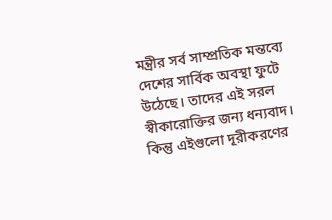মন্ত্রীর সর্ব সাম্প্রতিক মন্তব্যে দেশের সার্বিক অবস্থা ফুটে উঠেছে। তাদের এই সরল স্বীকারোক্তির জন্য ধন্যবাদ। কিন্তু এইগুলো দূরীকরণের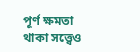পূর্ণ ক্ষমতা থাকা সত্ত্বেও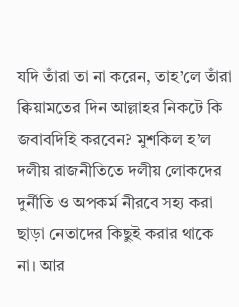যদি তাঁরা তা না করেন, তাহ’লে তাঁরা ক্বিয়ামতের দিন আল্লাহর নিকটে কি জবাবদিহি করবেন? মুশকিল হ’ল দলীয় রাজনীতিতে দলীয় লোকদের দুর্নীতি ও অপকর্ম নীরবে সহ্য করা ছাড়া নেতাদের কিছুই করার থাকে না। আর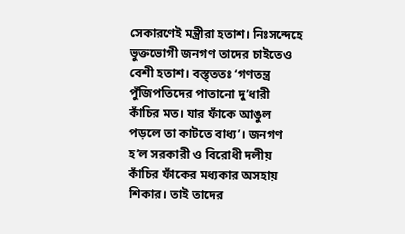সেকারণেই মন্ত্রীরা হতাশ। নিঃসন্দেহে ভুক্তভোগী জনগণ তাদের চাইতেও বেশী হতাশ। বস্ত্ততঃ ‘গণতন্ত্র পুঁজিপতিদের পাতানো দু’ধারী কাঁচির মত। যার ফাঁকে আঙুল পড়লে তা কাটতে বাধ্য’। জনগণ হ’ল সরকারী ও বিরোধী দলীয় কাঁচির ফাঁকের মধ্যকার অসহায় শিকার। তাই তাদের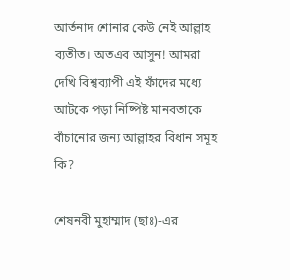আর্তনাদ শোনার কেউ নেই আল্লাহ ব্যতীত। অতএব আসুন! আমরা দেখি বিশ্বব্যাপী এই ফাঁদের মধ্যে আটকে পড়া নিষ্পিষ্ট মানবতাকে বাঁচানোর জন্য আল্লাহর বিধান সমূহ কি?

শেষনবী মুহাম্মাদ (ছাঃ)-এর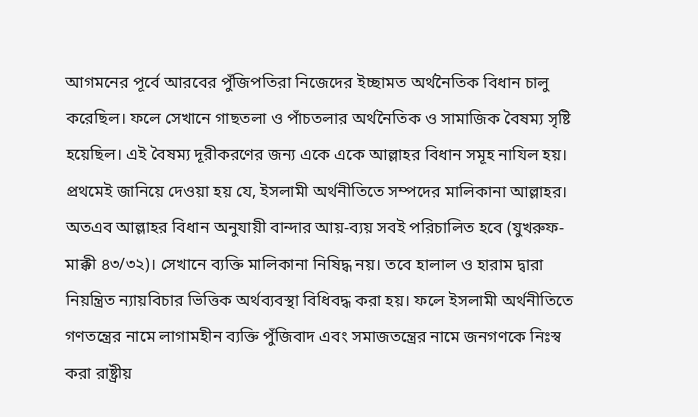আগমনের পূর্বে আরবের পুঁজিপতিরা নিজেদের ইচ্ছামত অর্থনৈতিক বিধান চালু করেছিল। ফলে সেখানে গাছতলা ও পাঁচতলার অর্থনৈতিক ও সামাজিক বৈষম্য সৃষ্টি হয়েছিল। এই বৈষম্য দূরীকরণের জন্য একে একে আল্লাহর বিধান সমূহ নাযিল হয়। প্রথমেই জানিয়ে দেওয়া হয় যে, ইসলামী অর্থনীতিতে সম্পদের মালিকানা আল্লাহর। অতএব আল্লাহর বিধান অনুযায়ী বান্দার আয়-ব্যয় সবই পরিচালিত হবে (যুখরুফ-মাক্কী ৪৩/৩২)। সেখানে ব্যক্তি মালিকানা নিষিদ্ধ নয়। তবে হালাল ও হারাম দ্বারা নিয়ন্ত্রিত ন্যায়বিচার ভিত্তিক অর্থব্যবস্থা বিধিবদ্ধ করা হয়। ফলে ইসলামী অর্থনীতিতে গণতন্ত্রের নামে লাগামহীন ব্যক্তি পুঁজিবাদ এবং সমাজতন্ত্রের নামে জনগণকে নিঃস্ব করা রাষ্ট্রীয়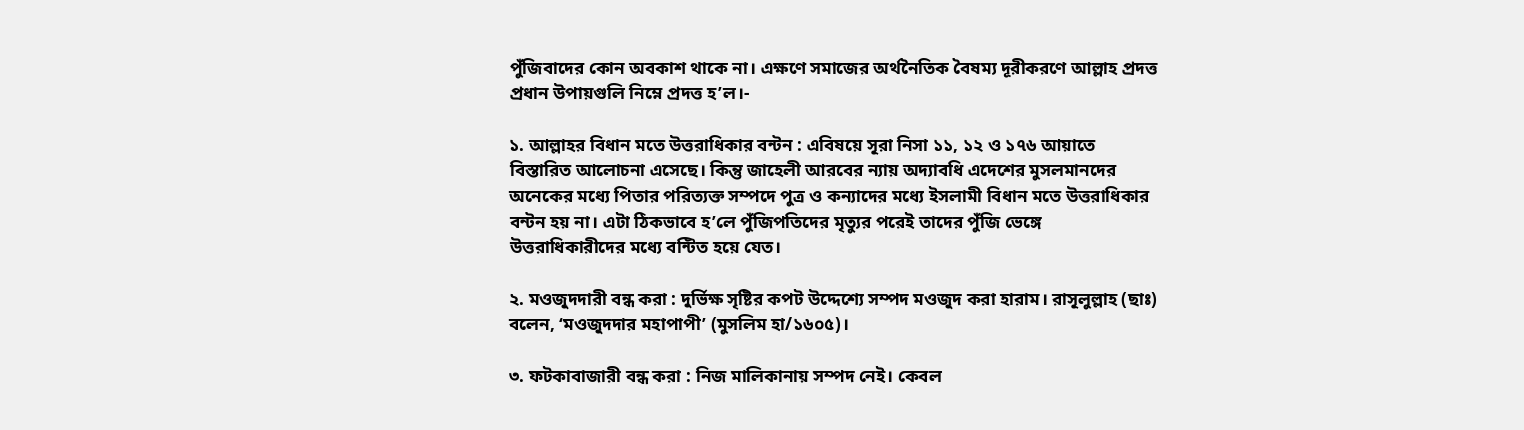পুঁজিবাদের কোন অবকাশ থাকে না। এক্ষণে সমাজের অর্থনৈতিক বৈষম্য দূরীকরণে আল্লাহ প্রদত্ত প্রধান উপায়গুলি নিম্নে প্রদত্ত হ’ল।-

১. আল্লাহর বিধান মতে উত্তরাধিকার বন্টন : এবিষয়ে সূরা নিসা ১১, ১২ ও ১৭৬ আয়াতে বিস্তারিত আলোচনা এসেছে। কিন্তু জাহেলী আরবের ন্যায় অদ্যাবধি এদেশের মুসলমানদের অনেকের মধ্যে পিতার পরিত্যক্ত সম্পদে পুত্র ও কন্যাদের মধ্যে ইসলামী বিধান মতে উত্তরাধিকার বন্টন হয় না। এটা ঠিকভাবে হ’লে পুঁজিপতিদের মৃত্যুর পরেই তাদের পুঁজি ভেঙ্গে উত্তরাধিকারীদের মধ্যে বন্টিত হয়ে যেত।

২. মওজুদদারী বন্ধ করা : দুর্ভিক্ষ সৃষ্টির কপট উদ্দেশ্যে সম্পদ মওজুদ করা হারাম। রাসূলুল্লাহ (ছাঃ) বলেন, ‘মওজুদদার মহাপাপী’ (মুসলিম হা/১৬০৫)।

৩. ফটকাবাজারী বন্ধ করা : নিজ মালিকানায় সম্পদ নেই। কেবল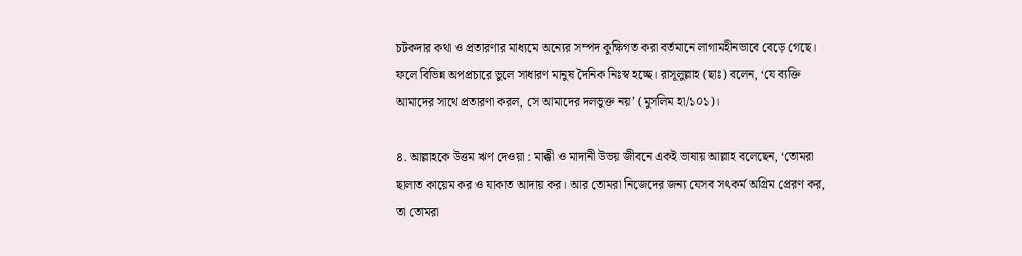চটকদার কথা ও প্রতারণার মাধ্যমে অন্যের সম্পদ কুক্ষিগত করা বর্তমানে লাগামহীনভাবে বেড়ে গেছে। ফলে বিভিন্ন অপপ্রচারে ভুলে সাধারণ মানুষ দৈনিক নিঃস্ব হচ্ছে। রাসূলুল্লাহ (ছাঃ) বলেন, ‘যে ব্যক্তি আমাদের সাথে প্রতারণা করল, সে আমাদের দলভুক্ত নয়’ (মুসলিম হা/১০১)।

৪. আল্লাহকে উত্তম ঋণ দেওয়া : মাক্কী ও মাদানী উভয় জীবনে একই ভাষায় আল্লাহ বলেছেন, ‘তোমরা ছালাত কায়েম কর ও যাকাত আদায় কর। আর তোমরা নিজেদের জন্য যেসব সৎকর্ম অগ্রিম প্রেরণ কর, তা তোমরা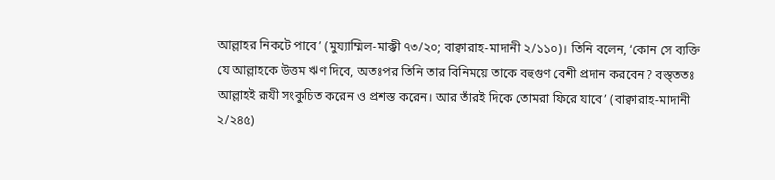আল্লাহর নিকটে পাবে’ (মুয্যাম্মিল-মাক্কী ৭৩/২০; বাক্বারাহ-মাদানী ২/১১০)। তিনি বলেন, ‘কোন সে ব্যক্তি যে আল্লাহকে উত্তম ঋণ দিবে, অতঃপর তিনি তার বিনিময়ে তাকে বহুগুণ বেশী প্রদান করবেন? বস্ত্ততঃ আল্লাহই রূযী সংকুচিত করেন ও প্রশস্ত করেন। আর তাঁরই দিকে তোমরা ফিরে যাবে’ (বাক্বারাহ-মাদানী ২/২৪৫)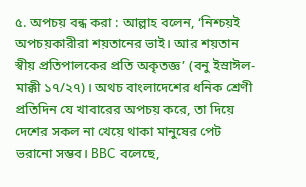৫. অপচয় বন্ধ করা : আল্লাহ বলেন, ‘নিশ্চয়ই অপচয়কারীরা শয়তানের ভাই। আর শয়তান স্বীয় প্রতিপালকের প্রতি অকৃতজ্ঞ’ (বনু ইস্রাঈল-মাক্কী ১৭/২৭)। অথচ বাংলাদেশের ধনিক শ্রেণী প্রতিদিন যে খাবারের অপচয় করে, তা দিয়ে দেশের সকল না খেয়ে থাকা মানুষের পেট ভরানো সম্ভব। BBC বলেছে,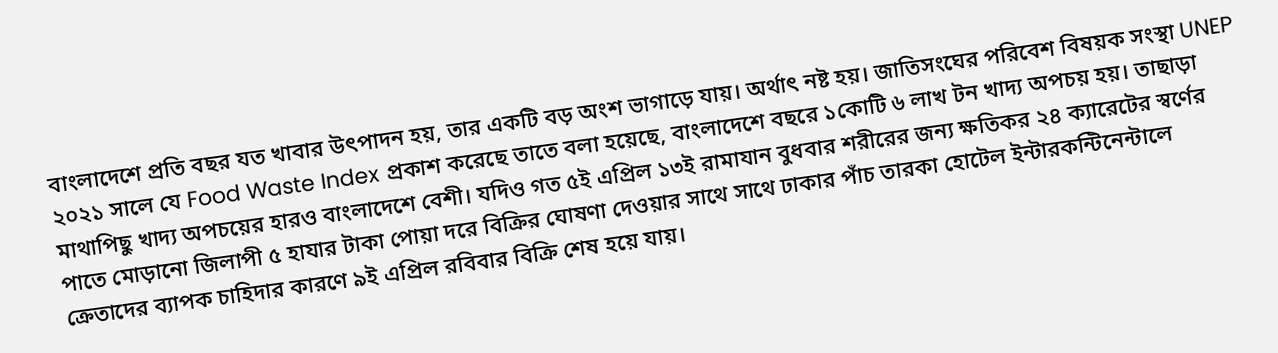বাংলাদেশে প্রতি বছর যত খাবার উৎপাদন হয়, তার একটি বড় অংশ ভাগাড়ে যায়। অর্থাৎ নষ্ট হয়। জাতিসংঘের পরিবেশ বিষয়ক সংস্থা UNEP ২০২১ সালে যে Food Waste Index প্রকাশ করেছে তাতে বলা হয়েছে, বাংলাদেশে বছরে ১কোটি ৬ লাখ টন খাদ্য অপচয় হয়। তাছাড়া মাথাপিছু খাদ্য অপচয়ের হারও বাংলাদেশে বেশী। যদিও গত ৫ই এপ্রিল ১৩ই রামাযান বুধবার শরীরের জন্য ক্ষতিকর ২৪ ক্যারেটের স্বর্ণের পাতে মোড়ানো জিলাপী ৫ হাযার টাকা পোয়া দরে বিক্রির ঘোষণা দেওয়ার সাথে সাথে ঢাকার পাঁচ তারকা হোটেল ইন্টারকন্টিনেন্টালে ক্রেতাদের ব্যাপক চাহিদার কারণে ৯ই এপ্রিল রবিবার বিক্রি শেষ হয়ে যায়।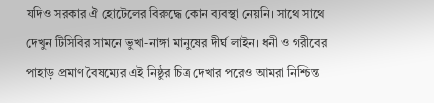যদিও সরকার ঐ হোটেলের বিরুদ্ধে কোন ব্যবস্থা নেয়নি। সাথে সাথে দেখুন টিসিবির সামনে ভুখা-নাঙ্গা মানুষের দীর্ঘ লাইন। ধনী ও গরীবের পাহাড় প্রমাণ বৈষম্যের এই নিষ্ঠুর চিত্র দেখার পরেও আমরা নিশ্চিন্ত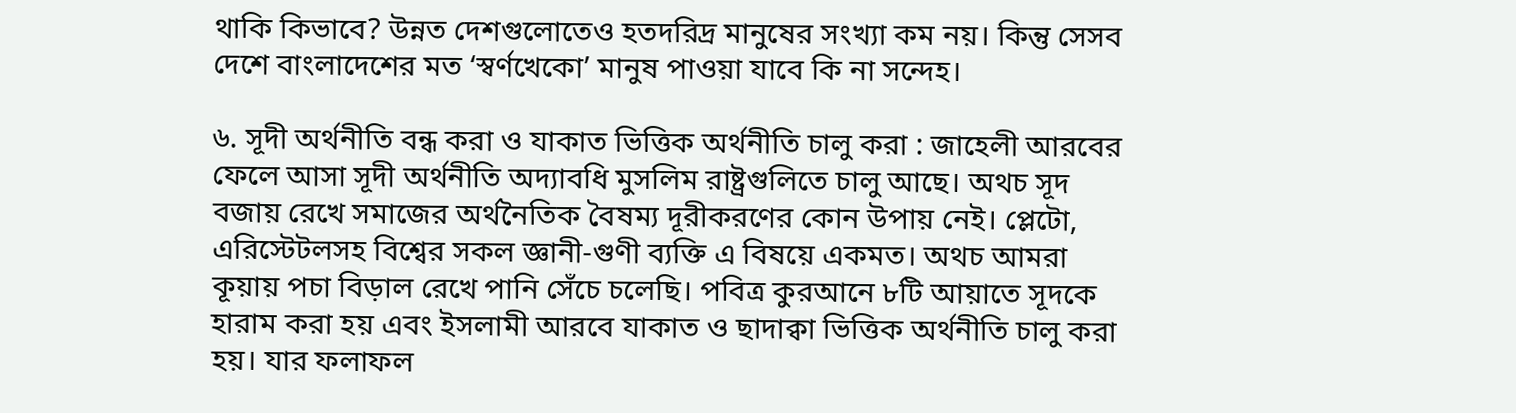থাকি কিভাবে? উন্নত দেশগুলোতেও হতদরিদ্র মানুষের সংখ্যা কম নয়। কিন্তু সেসব দেশে বাংলাদেশের মত ‘স্বর্ণখেকো’ মানুষ পাওয়া যাবে কি না সন্দেহ।

৬. সূদী অর্থনীতি বন্ধ করা ও যাকাত ভিত্তিক অর্থনীতি চালু করা : জাহেলী আরবের ফেলে আসা সূদী অর্থনীতি অদ্যাবধি মুসলিম রাষ্ট্রগুলিতে চালু আছে। অথচ সূদ বজায় রেখে সমাজের অর্থনৈতিক বৈষম্য দূরীকরণের কোন উপায় নেই। প্লেটো, এরিস্টেটলসহ বিশ্বের সকল জ্ঞানী-গুণী ব্যক্তি এ বিষয়ে একমত। অথচ আমরা কূয়ায় পচা বিড়াল রেখে পানি সেঁচে চলেছি। পবিত্র কুরআনে ৮টি আয়াতে সূদকে হারাম করা হয় এবং ইসলামী আরবে যাকাত ও ছাদাক্বা ভিত্তিক অর্থনীতি চালু করা হয়। যার ফলাফল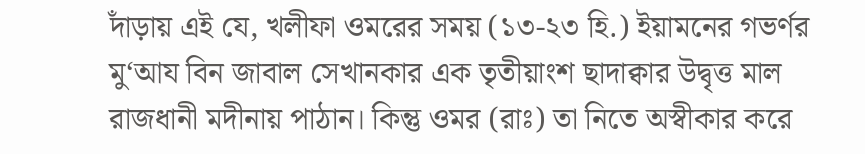দাঁড়ায় এই যে, খলীফা ওমরের সময় (১৩-২৩ হি.) ইয়ামনের গভর্ণর মু‘আয বিন জাবাল সেখানকার এক তৃতীয়াংশ ছাদাক্বার উদ্বৃত্ত মাল রাজধানী মদীনায় পাঠান। কিন্তু ওমর (রাঃ) তা নিতে অস্বীকার করে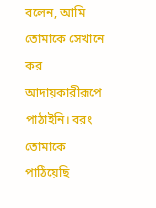বলেন, আমি তোমাকে সেখানে কর আদায়কারীরূপে পাঠাইনি। বরং তোমাকে পাঠিয়েছি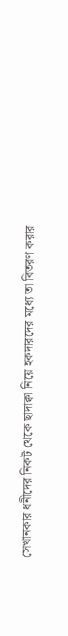সেখানকার ধনীদের নিকট থেকে ছাদাক্বা নিয়ে হকদারদের মধ্যে তা বিতরণ করার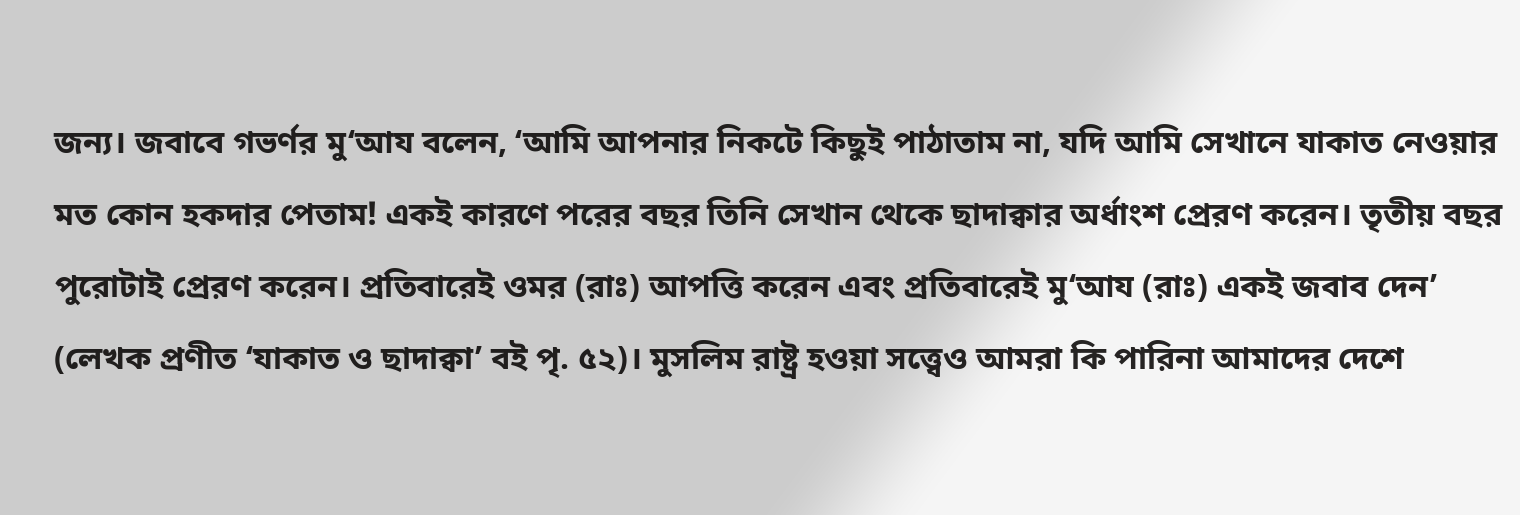জন্য। জবাবে গভর্ণর মু‘আয বলেন, ‘আমি আপনার নিকটে কিছুই পাঠাতাম না, যদি আমি সেখানে যাকাত নেওয়ার মত কোন হকদার পেতাম! একই কারণে পরের বছর তিনি সেখান থেকে ছাদাক্বার অর্ধাংশ প্রেরণ করেন। তৃতীয় বছর পুরোটাই প্রেরণ করেন। প্রতিবারেই ওমর (রাঃ) আপত্তি করেন এবং প্রতিবারেই মু‘আয (রাঃ) একই জবাব দেন’ (লেখক প্রণীত ‘যাকাত ও ছাদাক্বা’ বই পৃ. ৫২)। মুসলিম রাষ্ট্র হওয়া সত্ত্বেও আমরা কি পারিনা আমাদের দেশে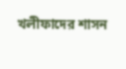খলীফাদের শাসন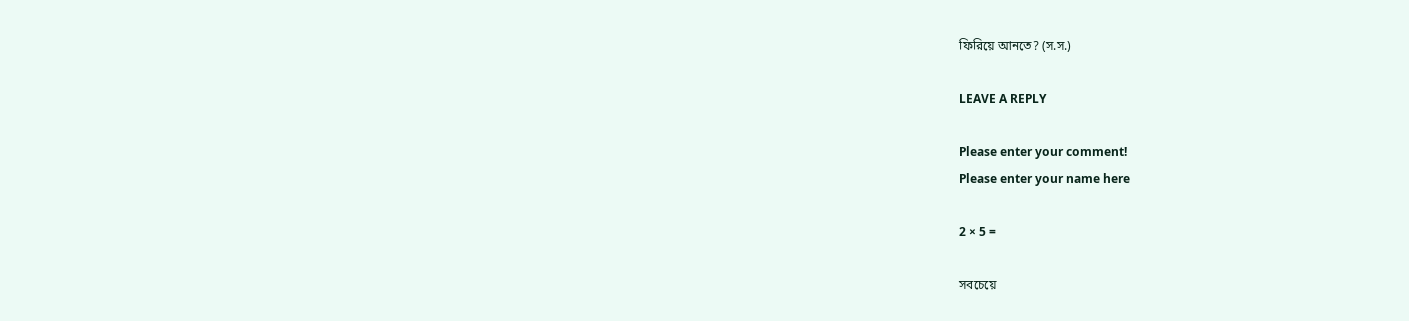ফিরিয়ে আনতে? (স.স.)

LEAVE A REPLY

Please enter your comment!
Please enter your name here

2 × 5 =

সবচেয়ে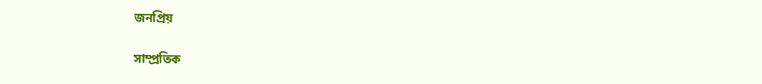জনপ্রিয়

সাম্প্রতিক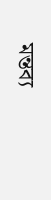মন্তব্য